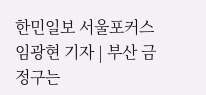한민일보 서울포커스 임광현 기자 | 부산 금정구는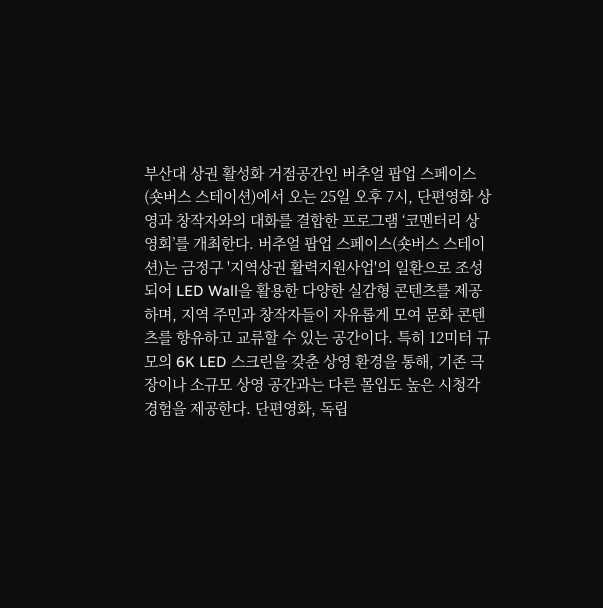부산대 상권 활성화 거점공간인 버추얼 팝업 스페이스(숏버스 스테이션)에서 오는 25일 오후 7시, 단편영화 상영과 창작자와의 대화를 결합한 프로그램 ‘코멘터리 상영회’를 개최한다. 버추얼 팝업 스페이스(숏버스 스테이션)는 금정구 '지역상권 활력지원사업'의 일환으로 조성되어 LED Wall을 활용한 다양한 실감형 콘텐츠를 제공하며, 지역 주민과 창작자들이 자유롭게 모여 문화 콘텐츠를 향유하고 교류할 수 있는 공간이다. 특히 12미터 규모의 6K LED 스크린을 갖춘 상영 환경을 통해, 기존 극장이나 소규모 상영 공간과는 다른 몰입도 높은 시청각 경험을 제공한다. 단편영화, 독립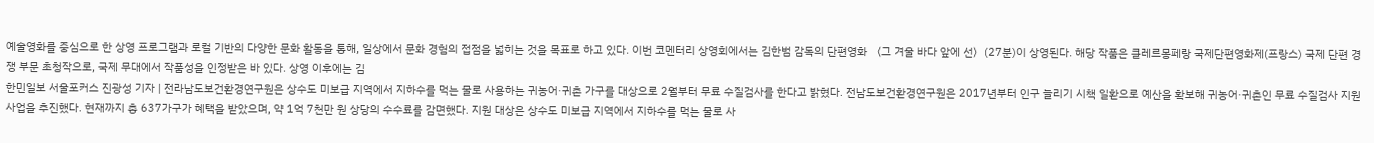예술영화를 중심으로 한 상영 프로그램과 로컬 기반의 다양한 문화 활동을 통해, 일상에서 문화 경험의 접점을 넓히는 것을 목표로 하고 있다. 이번 코멘터리 상영회에서는 김한범 감독의 단편영화 〈그 겨울 바다 앞에 선〉(27분)이 상영된다. 해당 작품은 클레르몽페랑 국제단편영화제(프랑스) 국제 단편 경쟁 부문 초청작으로, 국제 무대에서 작품성을 인정받은 바 있다. 상영 이후에는 김
한민일보 서울포커스 진광성 기자 | 전라남도보건환경연구원은 상수도 미보급 지역에서 지하수를 먹는 물로 사용하는 귀농어·귀촌 가구를 대상으로 2월부터 무료 수질검사를 한다고 밝혔다. 전남도보건환경연구원은 2017년부터 인구 늘리기 시책 일환으로 예산을 확보해 귀농어·귀촌인 무료 수질검사 지원사업을 추진했다. 현재까지 총 637가구가 혜택을 받았으며, 약 1억 7천만 원 상당의 수수료를 감면했다. 지원 대상은 상수도 미보급 지역에서 지하수를 먹는 물로 사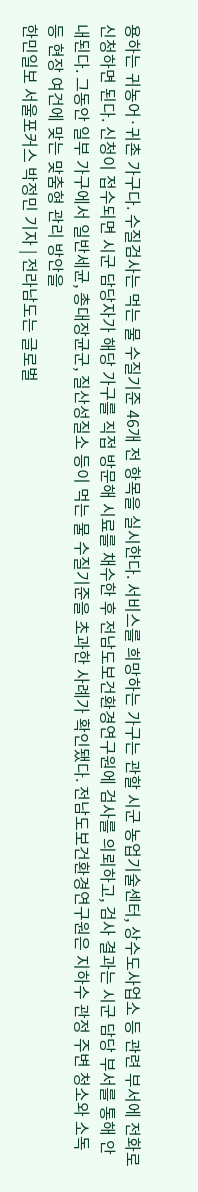용하는 귀농어·귀촌 가구다. 수질검사는 먹는 물 수질기준 46개 전 항목을 실시한다. 서비스를 희망하는 가구는 관할 시군 농업기술센터, 상수도사업소 등 관련 부서에 전화로 신청하면 된다. 신청이 접수되면 시군 담당자가 해당 가구를 직접 방문해 시료를 채수한 후 전남도보건환경연구원에 검사를 의뢰하고, 검사 결과는 시군 담당 부서를 통해 안내된다. 그동안 일부 가구에서 일반세균, 총대장균군, 질산성질소 등이 먹는 물 수질기준을 초과한 사례가 확인됐다. 전남도보건환경연구원은 지하수 관정 주변 청소와 소독 등 현장 여건에 맞는 맞춤형 관리 방안을
한민일보 서울포커스 박정민 기자 | 전라남도는 글로벌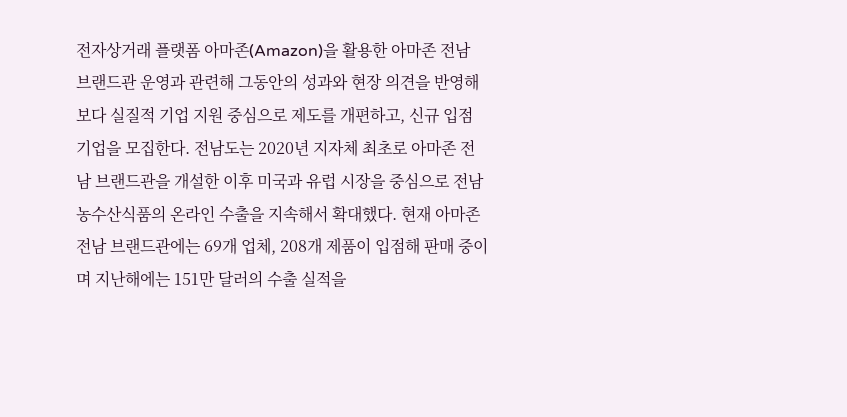전자상거래 플랫폼 아마존(Amazon)을 활용한 아마존 전남 브랜드관 운영과 관련해 그동안의 성과와 현장 의견을 반영해 보다 실질적 기업 지원 중심으로 제도를 개편하고, 신규 입점 기업을 모집한다. 전남도는 2020년 지자체 최초로 아마존 전남 브랜드관을 개설한 이후 미국과 유럽 시장을 중심으로 전남 농수산식품의 온라인 수출을 지속해서 확대했다. 현재 아마존 전남 브랜드관에는 69개 업체, 208개 제품이 입점해 판매 중이며 지난해에는 151만 달러의 수출 실적을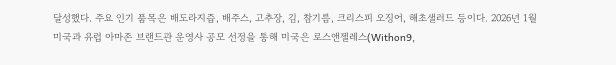달성했다. 주요 인기 품목은 배도라지즙, 배주스, 고추장, 김, 참기름, 크리스피 오징어, 해초샐러드 등이다. 2026년 1월 미국과 유럽 아마존 브랜드관 운영사 공모 선정을 통해 미국은 로스앤젤레스(Withon9,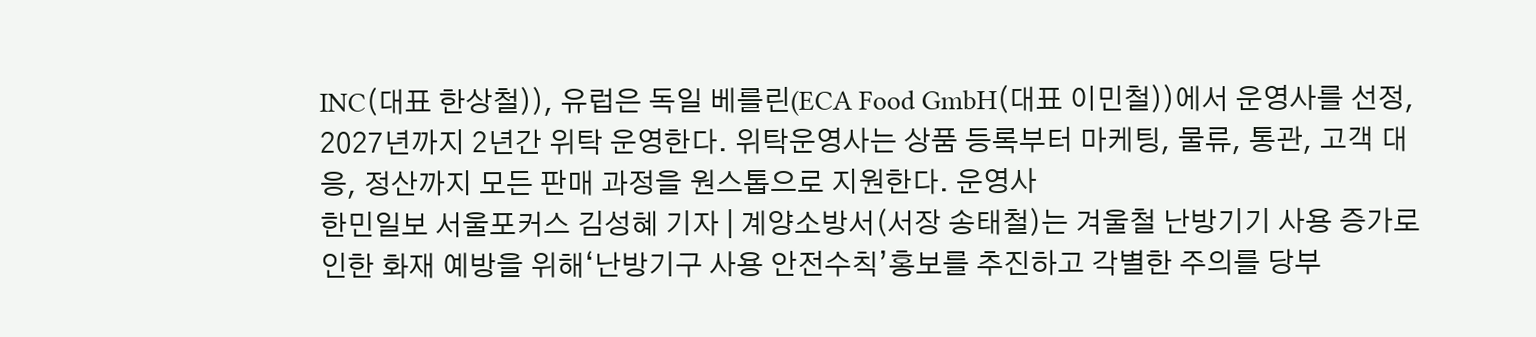INC(대표 한상철)), 유럽은 독일 베를린(ECA Food GmbH(대표 이민철))에서 운영사를 선정, 2027년까지 2년간 위탁 운영한다. 위탁운영사는 상품 등록부터 마케팅, 물류, 통관, 고객 대응, 정산까지 모든 판매 과정을 원스톱으로 지원한다. 운영사
한민일보 서울포커스 김성혜 기자 | 계양소방서(서장 송태철)는 겨울철 난방기기 사용 증가로 인한 화재 예방을 위해‘난방기구 사용 안전수칙’홍보를 추진하고 각별한 주의를 당부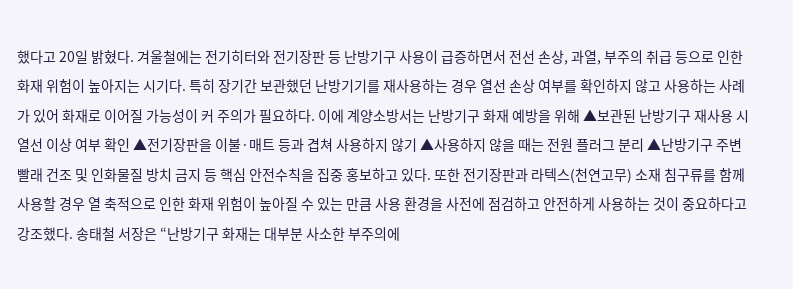했다고 20일 밝혔다. 겨울철에는 전기히터와 전기장판 등 난방기구 사용이 급증하면서 전선 손상, 과열, 부주의 취급 등으로 인한 화재 위험이 높아지는 시기다. 특히 장기간 보관했던 난방기기를 재사용하는 경우 열선 손상 여부를 확인하지 않고 사용하는 사례가 있어 화재로 이어질 가능성이 커 주의가 필요하다. 이에 계양소방서는 난방기구 화재 예방을 위해 ▲보관된 난방기구 재사용 시 열선 이상 여부 확인 ▲전기장판을 이불·매트 등과 겹쳐 사용하지 않기 ▲사용하지 않을 때는 전원 플러그 분리 ▲난방기구 주변 빨래 건조 및 인화물질 방치 금지 등 핵심 안전수칙을 집중 홍보하고 있다. 또한 전기장판과 라텍스(천연고무) 소재 침구류를 함께 사용할 경우 열 축적으로 인한 화재 위험이 높아질 수 있는 만큼 사용 환경을 사전에 점검하고 안전하게 사용하는 것이 중요하다고 강조했다. 송태철 서장은 “난방기구 화재는 대부분 사소한 부주의에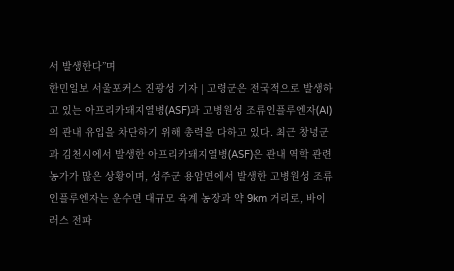서 발생한다”며
한민일보 서울포커스 진광성 기자 | 고령군은 전국적으로 발생하고 있는 아프리카돼지열병(ASF)과 고병원성 조류인플루엔자(AI)의 관내 유입을 차단하기 위해 총력을 다하고 있다. 최근 창녕군과 김천시에서 발생한 아프리카돼지열병(ASF)은 관내 역학 관련 농가가 많은 상황이며, 성주군 용암면에서 발생한 고병원성 조류인플루엔자는 운수면 대규모 육계 농장과 약 9km 거리로, 바이러스 전파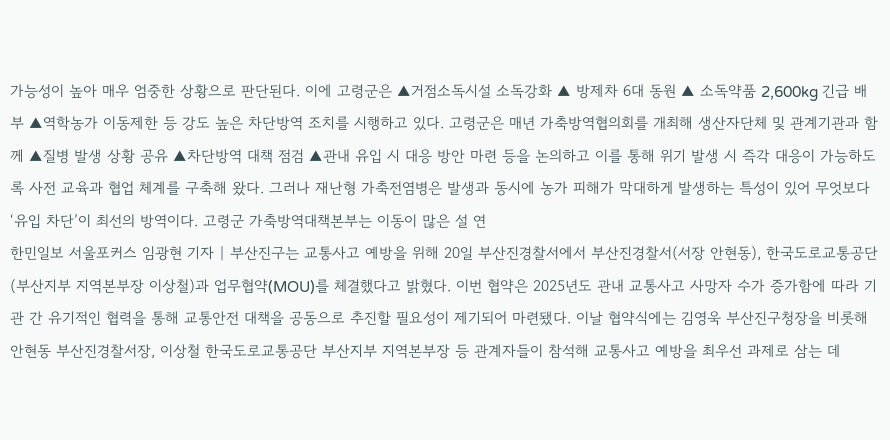가능성이 높아 매우 엄중한 상황으로 판단된다. 이에 고령군은 ▲거점소독시설 소독강화 ▲ 방제차 6대 동원 ▲ 소독약품 2,600kg 긴급 배부 ▲역학농가 이동제한 등 강도 높은 차단방역 조치를 시행하고 있다. 고령군은 매년 가축방역협의회를 개최해 생산자단체 및 관계기관과 함께 ▲질병 발생 상황 공유 ▲차단방역 대책 점검 ▲관내 유입 시 대응 방안 마련 등을 논의하고 이를 통해 위기 발생 시 즉각 대응이 가능하도록 사전 교육과 협업 체계를 구축해 왔다. 그러나 재난형 가축전염병은 발생과 동시에 농가 피해가 막대하게 발생하는 특성이 있어 무엇보다 ‘유입 차단’이 최선의 방역이다. 고령군 가축방역대책본부는 이동이 많은 설 연
한민일보 서울포커스 임광현 기자 | 부산진구는 교통사고 예방을 위해 20일 부산진경찰서에서 부산진경찰서(서장 안현동), 한국도로교통공단(부산지부 지역본부장 이상철)과 업무협약(MOU)를 체결했다고 밝혔다. 이번 협약은 2025년도 관내 교통사고 사망자 수가 증가함에 따라 기관 간 유기적인 협력을 통해 교통안전 대책을 공동으로 추진할 필요성이 제기되어 마련됐다. 이날 협약식에는 김영욱 부산진구청장을 비롯해 안현동 부산진경찰서장, 이상철 한국도로교통공단 부산지부 지역본부장 등 관계자들이 참석해 교통사고 예방을 최우선 과제로 삼는 데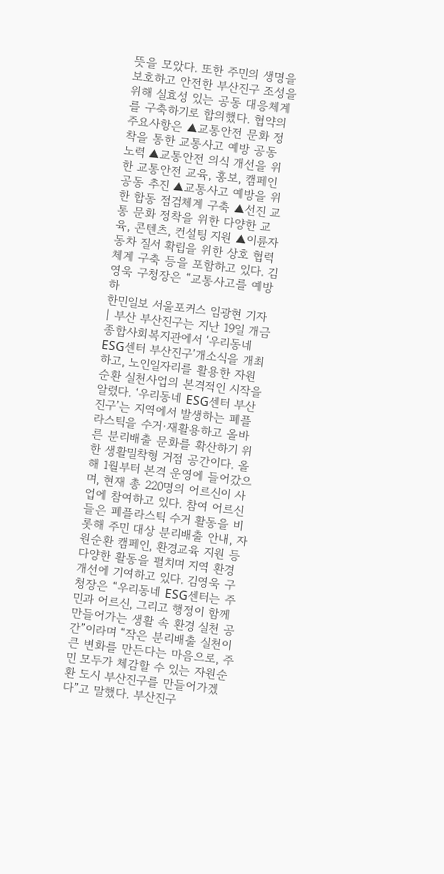뜻을 모았다. 또한 주민의 생명을 보호하고 안전한 부산진구 조성을 위해 실효성 있는 공동 대응체계를 구축하기로 합의했다. 협약의 주요사항은 ▲교통안전 문화 정착을 통한 교통사고 예방 공동 노력 ▲교통안전 의식 개선을 위한 교통안전 교육, 홍보, 캠페인 공동 추진 ▲교통사고 예방을 위한 합동 점검체계 구축 ▲선진 교통 문화 정착을 위한 다양한 교육, 콘텐츠, 컨설팅 지원 ▲이륜자동차 질서 확립을 위한 상호 협력체계 구축 등을 포함하고 있다. 김영욱 구청장은 “교통사고를 예방하
한민일보 서울포커스 임광현 기자 | 부산 부산진구는 지난 19일 개금종합사회복지관에서 ‘우리동네 ESG센터 부산진구’개소식을 개최하고, 노인일자리를 활용한 자원순환 실천사업의 본격적인 시작을 알렸다. ‘우리동네 ESG센터 부산진구’는 지역에서 발생하는 폐플라스틱을 수거·재활용하고 올바른 분리배출 문화를 확산하기 위한 생활밀착형 거점 공간이다. 올해 1월부터 본격 운영에 들어갔으며, 현재 총 220명의 어르신이 사업에 참여하고 있다. 참여 어르신들은 폐플라스틱 수거 활동을 비롯해 주민 대상 분리배출 안내, 자원순환 캠페인, 환경교육 지원 등 다양한 활동을 펼치며 지역 환경 개선에 기여하고 있다. 김영욱 구청장은 “우리동네 ESG센터는 주민과 어르신, 그리고 행정이 함께 만들어가는 생활 속 환경 실천 공간”이라며 “작은 분리배출 실천이 큰 변화를 만든다는 마음으로, 주민 모두가 체감할 수 있는 자원순환 도시 부산진구를 만들어가겠다”고 말했다. 부산진구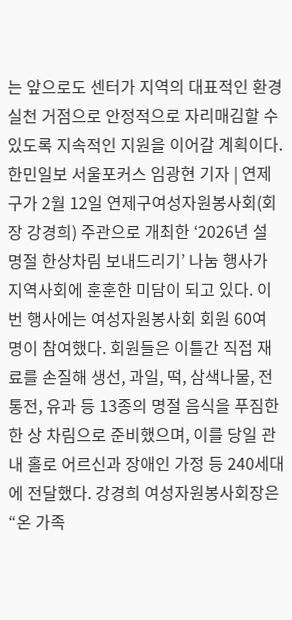는 앞으로도 센터가 지역의 대표적인 환경 실천 거점으로 안정적으로 자리매김할 수 있도록 지속적인 지원을 이어갈 계획이다.
한민일보 서울포커스 임광현 기자 | 연제구가 2월 12일 연제구여성자원봉사회(회장 강경희) 주관으로 개최한 ‘2026년 설 명절 한상차림 보내드리기’ 나눔 행사가 지역사회에 훈훈한 미담이 되고 있다. 이번 행사에는 여성자원봉사회 회원 60여 명이 참여했다. 회원들은 이틀간 직접 재료를 손질해 생선, 과일, 떡, 삼색나물, 전통전, 유과 등 13종의 명절 음식을 푸짐한 한 상 차림으로 준비했으며, 이를 당일 관내 홀로 어르신과 장애인 가정 등 240세대에 전달했다. 강경희 여성자원봉사회장은 “온 가족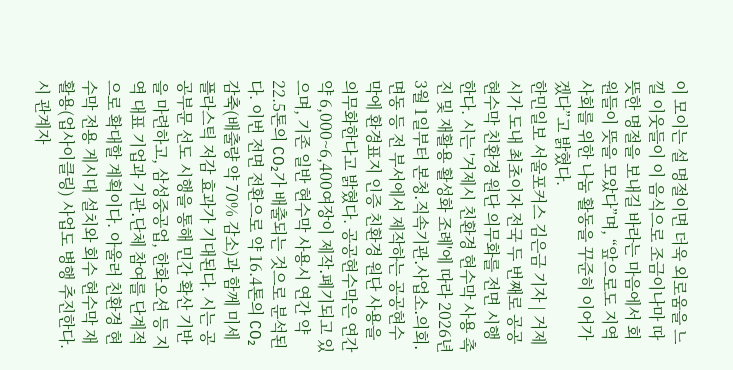이 모이는 설 명절이면 더욱 외로움을 느낄 이웃들이 이 음식으로 조금이나마 따뜻한 명절을 보내길 바라는 마음에서 회원들이 뜻을 모았다”며, “앞으로도 지역사회를 위한 나눔 활동을 꾸준히 이어가겠다”고 밝혔다.
한민일보 서울포커스 김은금 기자 | 거제시가 도내 최초이자 전국 두 번째로 공공현수막 친환경 원단 의무화를 전면 시행한다. 시는 '거제시 친환경 현수막 사용 촉진 및 재활용 활성화 조례'에 따라 2026년 3월 1일부터 본청․직속기관․사업소․의회․면동 등 전 부서에서 제작하는 공공현수막에 환경표지 인증 친환경 원단 사용을 의무화한다고 밝혔다. 공공현수막은 연간 약 6,000~6,400여장이 제작․폐기되고 있으며, 기존 일반 현수막 사용시 연간 약 22.5톤의 CO₂가 배출되는 것으로 분석된다. 이번 전면 전환으로 약 16.4톤의 CO₂감축(배출량 약 70% 감소)과 함께 미세플라스틱 저감 효과가 기대된다. 시는 공공부문 선도 시행을 통해 민간 확산 기반을 마련하고, 삼성중공업, 한화오션 등 지역 대표 기업과 기관․단체 참여를 단계적으로 확대할 계획이다. 아울러 친환경 현수막 전용 게시대 설치와 회수 현수막 재활용(업사이클링) 사업도 병행 추진한다. 시 관계자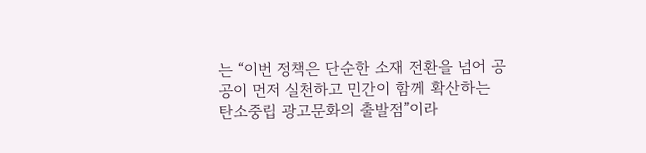는 “이번 정책은 단순한 소재 전환을 넘어 공공이 먼저 실천하고 민간이 함께 확산하는 탄소중립 광고문화의 출발점”이라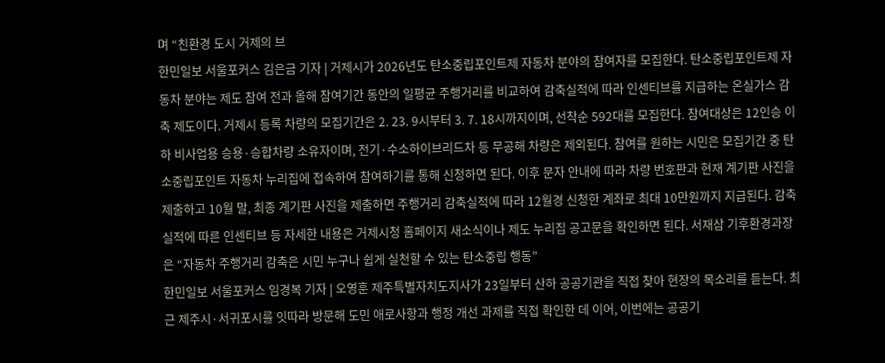며 “친환경 도시 거제의 브
한민일보 서울포커스 김은금 기자 | 거제시가 2026년도 탄소중립포인트제 자동차 분야의 참여자를 모집한다. 탄소중립포인트제 자동차 분야는 제도 참여 전과 올해 참여기간 동안의 일평균 주행거리를 비교하여 감축실적에 따라 인센티브를 지급하는 온실가스 감축 제도이다. 거제시 등록 차량의 모집기간은 2. 23. 9시부터 3. 7. 18시까지이며, 선착순 592대를 모집한다. 참여대상은 12인승 이하 비사업용 승용·승합차량 소유자이며, 전기·수소하이브리드차 등 무공해 차량은 제외된다. 참여를 원하는 시민은 모집기간 중 탄소중립포인트 자동차 누리집에 접속하여 참여하기를 통해 신청하면 된다. 이후 문자 안내에 따라 차량 번호판과 현재 계기판 사진을 제출하고 10월 말, 최종 계기판 사진을 제출하면 주행거리 감축실적에 따라 12월경 신청한 계좌로 최대 10만원까지 지급된다. 감축실적에 따른 인센티브 등 자세한 내용은 거제시청 홈페이지 새소식이나 제도 누리집 공고문을 확인하면 된다. 서재삼 기후환경과장은 “자동차 주행거리 감축은 시민 누구나 쉽게 실천할 수 있는 탄소중립 행동”
한민일보 서울포커스 임경복 기자 | 오영훈 제주특별자치도지사가 23일부터 산하 공공기관을 직접 찾아 현장의 목소리를 듣는다. 최근 제주시·서귀포시를 잇따라 방문해 도민 애로사항과 행정 개선 과제를 직접 확인한 데 이어, 이번에는 공공기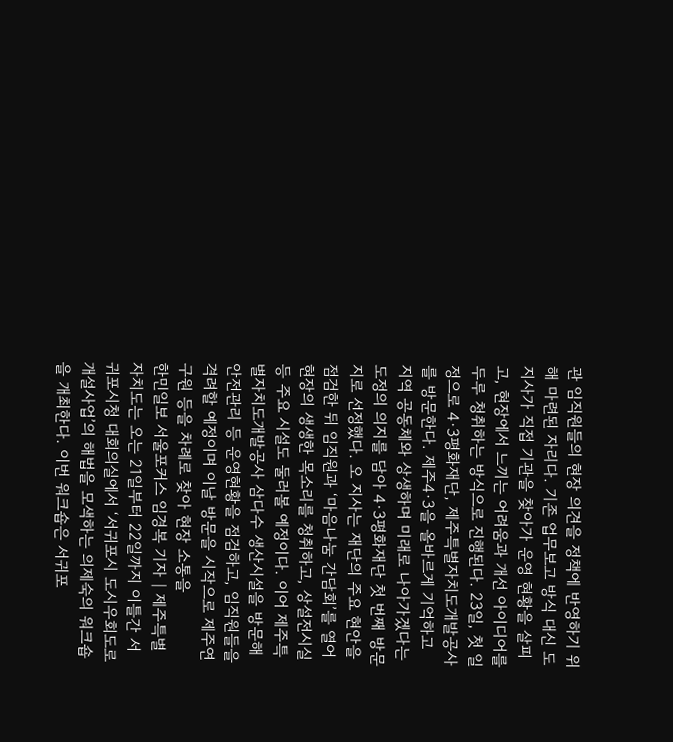관 임직원들의 현장 의견을 정책에 반영하기 위해 마련된 자리다. 기존 업무보고 방식 대신 도지사가 직접 기관을 찾아가 운영 현황을 살피고, 현장에서 느끼는 어려움과 개선 아이디어를 두루 청취하는 방식으로 진행된다. 23일, 첫 일정으로 4·3평화재단, 제주특별자치도개발공사를 방문한다. 제주4·3을 올바르게 기억하고 지역 공동체와 상생하며 미래로 나아가겠다는 도정의 의지를 담아 4·3평화재단 첫 번째 방문지로 선정했다. 오 지사는 재단의 주요 현안을 점검한 뒤 임직원과 ‘마음나눔 간담회’를 열어 현장의 생생한 목소리를 청취하고, 상설전시실 등 주요 시설도 둘러볼 예정이다. 이어 제주특별자치도개발공사 삼다수 생산시설을 방문해 안전관리 등 운영현황을 점검하고, 임직원들을 격려할 예정이며 이날 방문을 시작으로 제주연구원 등을 차례로 찾아 현장 소통을
한민일보 서울포커스 임경복 기자 | 제주특별자치도는 오는 21일부터 22일까지 이틀간 서귀포시청 대회의실에서 ‘서귀포시 도시우회도로 개설사업’의 해법을 모색하는 의제숙의 워크숍을 개최한다. 이번 워크숍은 서귀포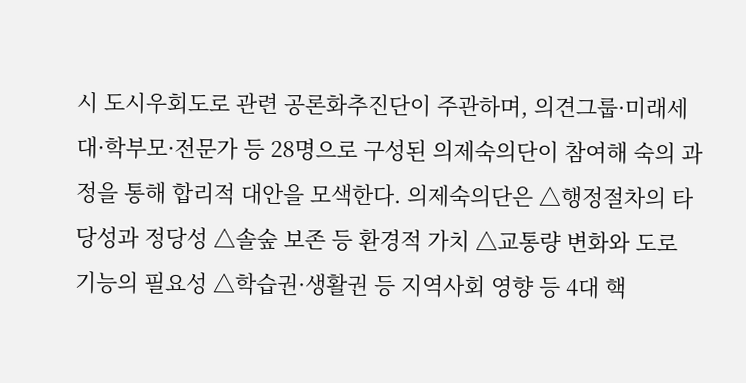시 도시우회도로 관련 공론화추진단이 주관하며, 의견그룹·미래세대·학부모·전문가 등 28명으로 구성된 의제숙의단이 참여해 숙의 과정을 통해 합리적 대안을 모색한다. 의제숙의단은 △행정절차의 타당성과 정당성 △솔숲 보존 등 환경적 가치 △교통량 변화와 도로 기능의 필요성 △학습권·생활권 등 지역사회 영향 등 4대 핵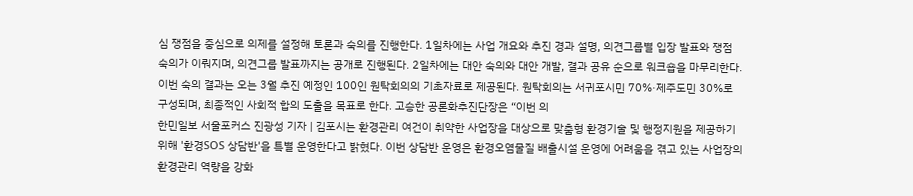심 쟁점을 중심으로 의제를 설정해 토론과 숙의를 진행한다. 1일차에는 사업 개요와 추진 경과 설명, 의견그룹별 입장 발표와 쟁점 숙의가 이뤄지며, 의견그룹 발표까지는 공개로 진행된다. 2일차에는 대안 숙의와 대안 개발, 결과 공유 순으로 워크숍을 마무리한다. 이번 숙의 결과는 오는 3월 추진 예정인 100인 원탁회의의 기초자료로 제공된다. 원탁회의는 서귀포시민 70%·제주도민 30%로 구성되며, 최종적인 사회적 합의 도출을 목표로 한다. 고승한 공론화추진단장은 “이번 의
한민일보 서울포커스 진광성 기자 | 김포시는 환경관리 여건이 취약한 사업장을 대상으로 맞춤형 환경기술 및 행정지원을 제공하기 위해 '환경SOS 상담반'을 특별 운영한다고 밝혔다. 이번 상담반 운영은 환경오염물질 배출시설 운영에 어려움을 겪고 있는 사업장의 환경관리 역량을 강화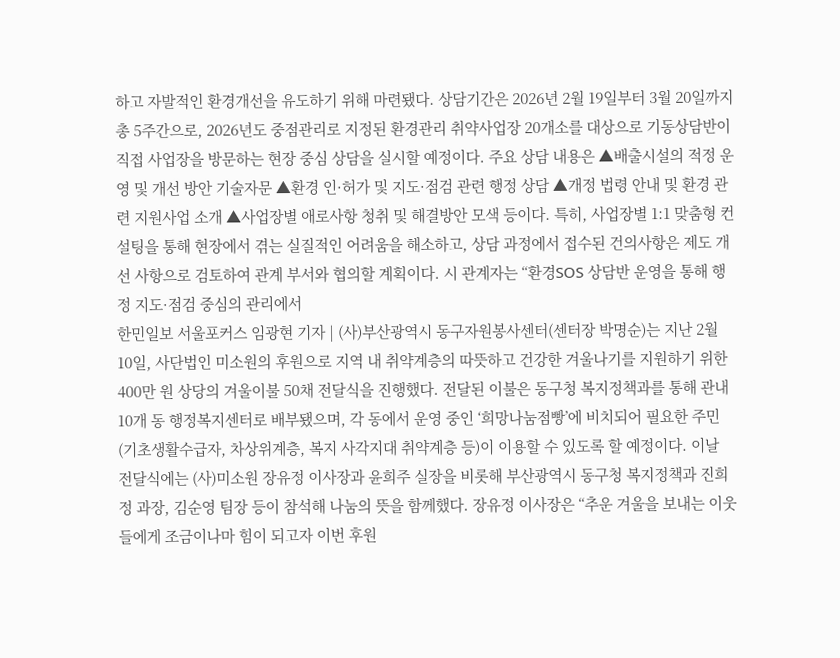하고 자발적인 환경개선을 유도하기 위해 마련됐다. 상담기간은 2026년 2월 19일부터 3월 20일까지 총 5주간으로, 2026년도 중점관리로 지정된 환경관리 취약사업장 20개소를 대상으로 기동상담반이 직접 사업장을 방문하는 현장 중심 상담을 실시할 예정이다. 주요 상담 내용은 ▲배출시설의 적정 운영 및 개선 방안 기술자문 ▲환경 인·허가 및 지도·점검 관련 행정 상담 ▲개정 법령 안내 및 환경 관련 지원사업 소개 ▲사업장별 애로사항 청취 및 해결방안 모색 등이다. 특히, 사업장별 1:1 맞춤형 컨설팅을 통해 현장에서 겪는 실질적인 어려움을 해소하고, 상담 과정에서 접수된 건의사항은 제도 개선 사항으로 검토하여 관계 부서와 협의할 계획이다. 시 관계자는 “환경SOS 상담반 운영을 통해 행정 지도·점검 중심의 관리에서
한민일보 서울포커스 임광현 기자 | (사)부산광역시 동구자원봉사센터(센터장 박명순)는 지난 2월 10일, 사단법인 미소원의 후원으로 지역 내 취약계층의 따뜻하고 건강한 겨울나기를 지원하기 위한 400만 원 상당의 겨울이불 50채 전달식을 진행했다. 전달된 이불은 동구청 복지정책과를 통해 관내 10개 동 행정복지센터로 배부됐으며, 각 동에서 운영 중인 ‘희망나눔점빵’에 비치되어 필요한 주민(기초생활수급자, 차상위계층, 복지 사각지대 취약계층 등)이 이용할 수 있도록 할 예정이다. 이날 전달식에는 (사)미소원 장유정 이사장과 윤희주 실장을 비롯해 부산광역시 동구청 복지정책과 진희정 과장, 김순영 팀장 등이 참석해 나눔의 뜻을 함께했다. 장유정 이사장은 “추운 겨울을 보내는 이웃들에게 조금이나마 힘이 되고자 이번 후원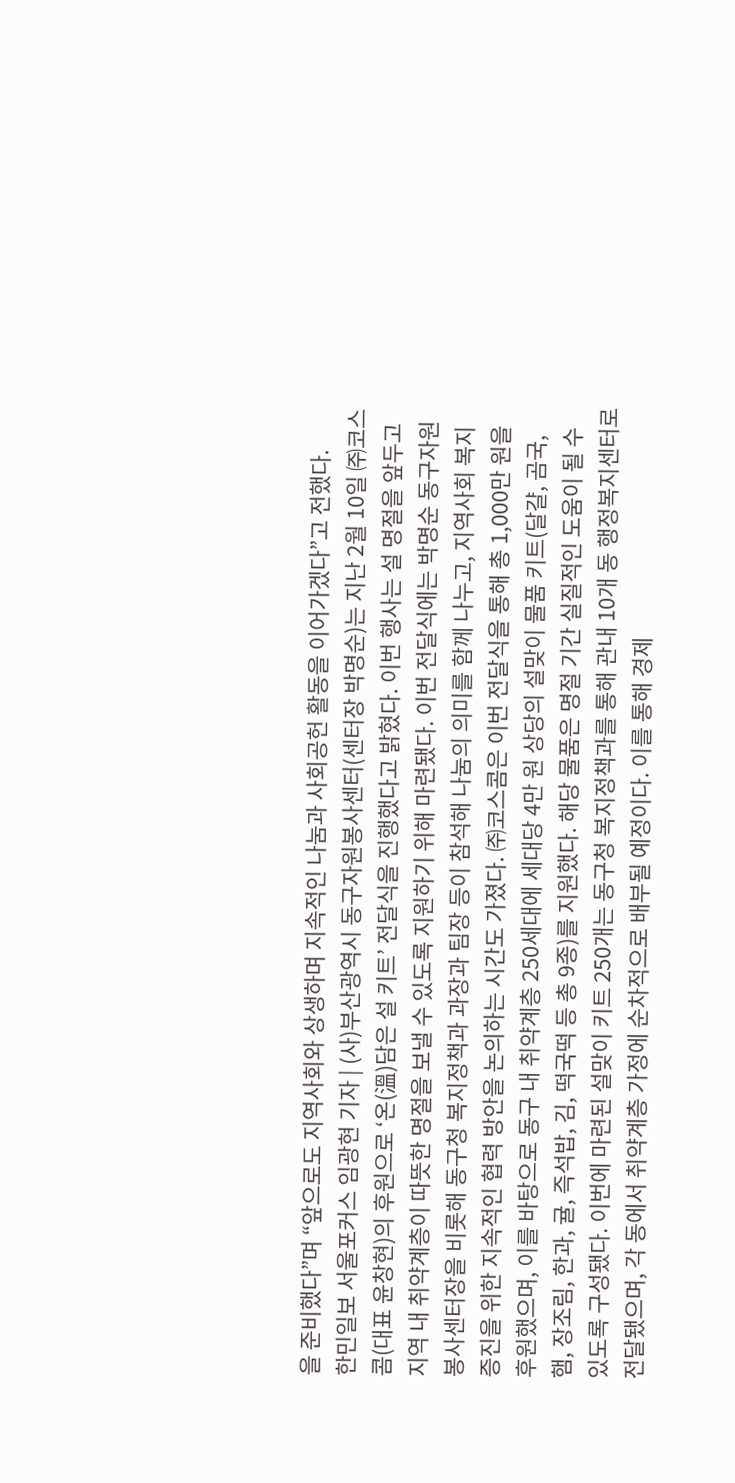을 준비했다”며 “앞으로도 지역사회와 상생하며 지속적인 나눔과 사회공헌 활동을 이어가겠다”고 전했다.
한민일보 서울포커스 임광현 기자 | (사)부산광역시 동구자원봉사센터(센터장 박명순)는 지난 2월 10일 ㈜코스콤(대표 윤창현)의 후원으로 ‘온(溫)담은 설 키트’ 전달식을 진행했다고 밝혔다. 이번 행사는 설 명절을 앞두고 지역 내 취약계층이 따뜻한 명절을 보낼 수 있도록 지원하기 위해 마련됐다. 이번 전달식에는 박명순 동구자원봉사센터장을 비롯해 동구청 복지정책과 과장과 팀장 등이 참석해 나눔의 의미를 함께 나누고, 지역사회 복지 증진을 위한 지속적인 협력 방안을 논의하는 시간도 가졌다. ㈜코스콤은 이번 전달식을 통해 총 1,000만 원을 후원했으며, 이를 바탕으로 동구 내 취약계층 250세대에 세대당 4만 원 상당의 설맞이 물품 키트(달걀, 곰국, 햄, 장조림, 한과, 귤, 즉석밥, 김, 떡국떡 등 총 9종)를 지원했다. 해당 물품은 명절 기간 실질적인 도움이 될 수 있도록 구성됐다. 이번에 마련된 설맞이 키트 250개는 동구청 복지정책과를 통해 관내 10개 동 행정복지센터로 전달됐으며, 각 동에서 취약계층 가정에 순차적으로 배부될 예정이다. 이를 통해 경제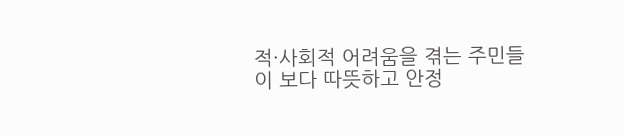적·사회적 어려움을 겪는 주민들이 보다 따뜻하고 안정